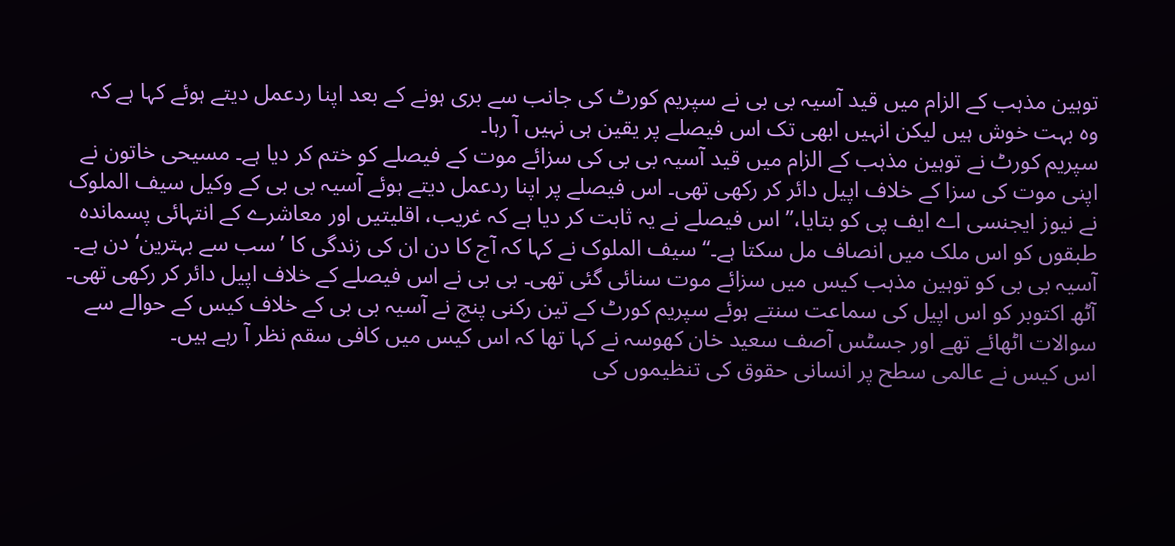توہین مذہب کے الزام میں قید آسیہ بی بی نے سپریم کورٹ کی جانب سے بری ہونے کے بعد اپنا ردعمل دیتے ہوئے کہا ہے کہ وہ بہت خوش ہیں لیکن انہیں ابھی تک اس فیصلے پر یقین ہی نہیں آ رہا۔
سپریم کورٹ نے توہین مذہب کے الزام میں قید آسیہ بی بی کی سزائے موت کے فیصلے کو ختم کر دیا ہے۔ مسیحی خاتون نے اپنی موت کی سزا کے خلاف اپیل دائر کر رکھی تھی۔ اس فیصلے پر اپنا ردعمل دیتے ہوئے آسیہ بی بی کے وکیل سیف الملوک نے نیوز ایجنسی اے ایف پی کو بتایا،’’ اس فیصلے نے یہ ثابت کر دیا ہے کہ غریب، اقلیتیں اور معاشرے کے انتہائی پسماندہ طبقوں کو اس ملک میں انصاف مل سکتا ہے۔‘‘ سیف الملوک نے کہا کہ آج کا دن ان کی زندگی کا ’سب سے بہترین‘ دن ہے۔
آسیہ بی بی کو توہین مذہب کیس میں سزائے موت سنائی گئی تھی۔ بی بی نے اس فیصلے کے خلاف اپیل دائر کر رکھی تھی۔ آٹھ اکتوبر کو اس اپیل کی سماعت سنتے ہوئے سپریم کورٹ کے تین رکنی پنچ نے آسیہ بی بی کے خلاف کیس کے حوالے سے سوالات اٹھائے تھے اور جسٹس آصف سعید خان کھوسہ نے کہا تھا کہ اس کیس میں کافی سقم نظر آ رہے ہیں۔
اس کیس نے عالمی سطح پر انسانی حقوق کی تنظیموں کی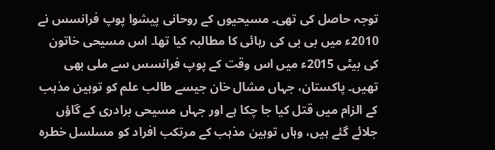توجہ حاصل کی تھی۔ مسیحیوں کے روحانی پیشوا پوپ فرانسس نے 2010ء میں بی بی کی رہائی کا مطالبہ کیا تھا۔ اس مسیحی خاتون کی بیٹی 2015ء میں اس وقت کے پوپ فرانسس سے ملی بھی تھیں۔ پاکستان، جہاں مشال خان جیسے طالب علم کو توہین مذہب کے الزام میں قتل کیا جا چکا ہے اور جہاں مسیحی برادری کے گاؤں جلائے گئے ہیں، وہاں توہین مذہب کے مرتکب افراد کو مسلسل خطرہ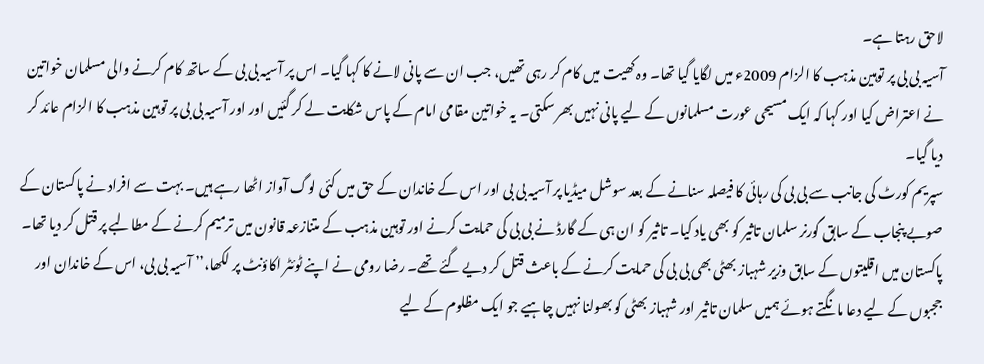لاحق رہتا ہے۔
آسیہ بی بی پر توہین مذہب کا الزام 2009ء میں لگایا گیا تھا۔ وہ کھیت میں کام کر رہی تھیں، جب ان سے پانی لانے کا کہا گیا۔ اس پر آسیہ بی بی کے ساتھ کام کرنے والی مسلمان خواتین نے اعتراض کیا اور کہا کہ ایک مسیحی عورت مسلمانوں کے لیے پانی نہیں بھر سکتی۔ یہ خواتین مقامی امام کے پاس شکایت لے کر گئیں اور اور آسیہ بی بی پر توہین مذہب کا الزام عائد کر دیا گیا۔
سپریم کورٹ کی جانب سے بی بی کی رہائی کا فیصلہ سنانے کے بعد سوشل میڈیا پر آسیہ بی بی اور اس کے خاندان کے حق میں کئی لوگ آواز اٹھا رہے ہیں۔ بہت سے افراد نے پاکستان کے صوبے پنجاب کے سابق گورنر سلمان تاثیر کو بھی یاد کیا۔ تاثیر کو ان ہی کے گارڈ نے بی بی کی حمایت کرنے اور توہین مذہب کے متنازعہ قانون میں ترمیم کرنے کے مطالبے پر قتل کر دیا تھا۔
پاکستان میں اقلیتوں کے سابق وزیر شہباز بھٹی بھی بی بی کی حمایت کرنے کے باعث قتل کر دیے گئے تھے۔ رضا رومی نے اپنے ٹوئٹر اکاؤنٹ پر لکھا،’’ آسیہ بی بی، اس کے خاندان اور ججبوں کے لیے دعا مانگتے ہوئے ہمیں سلمان تاثیر اور شہباز بھٹی کو بھولنا نہیں چاہیے جو ایک مظلوم کے لیے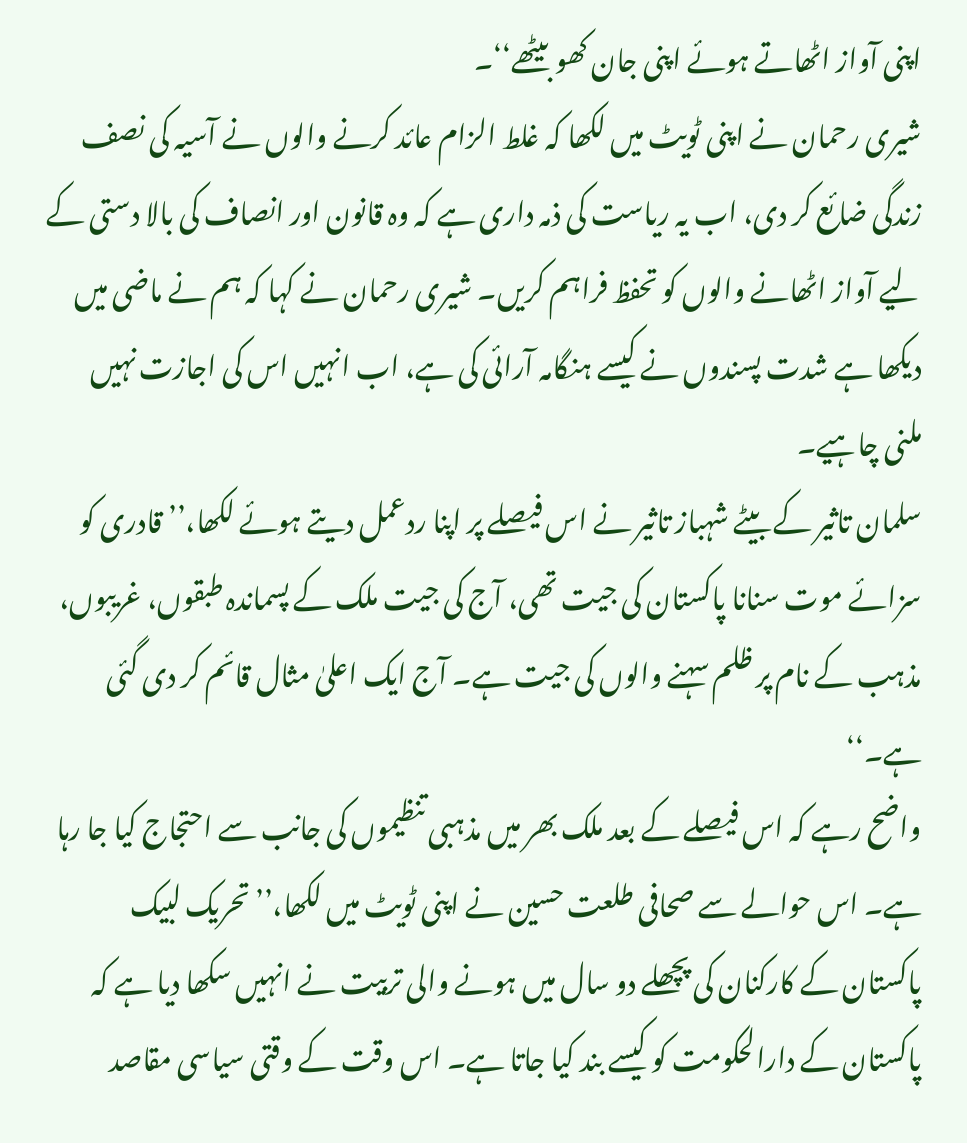اپنی آواز اٹھاتے ہوئے اپنی جان کھو بیٹھے‘‘۔
شیری رحمان نے اپنی ٹویٹ میں لکھا کہ غلط الزام عائد کرنے والوں نے آسیہ کی نصف زندگی ضائع کر دی، اب یہ ریاست کی ذمہ داری ہے کہ وہ قانون اور انصاف کی بالا دستی کے لیے آواز اٹھانے والوں کو تحفظ فراہم کریں۔ شیری رحمان نے کہا کہ ہم نے ماضی میں دیکھا ہے شدت پسندوں نے کیسے ہنگامہ آرائی کی ہے، اب انہیں اس کی اجازت نہیں ملنی چاہیے۔
سلمان تاثیر کے بیٹے شہباز تاثیر نے اس فیصلے پر اپنا ردعمل دیتے ہوئے لکھا،’’ قادری کو سزائے موت سنانا پاکستان کی جیت تھی، آج کی جیت ملک کے پسماندہ طبقوں، غریبوں، مذہب کے نام پر ظلم سہنے والوں کی جیت ہے۔ آج ایک اعلیٰ مثال قائم کر دی گئی ہے۔‘‘
واضح رہے کہ اس فیصلے کے بعد ملک بھر میں مذہبی تنظیموں کی جانب سے احتجاج کیا جا رہا ہے۔ اس حوالے سے صحافی طلعت حسین نے اپنی ٹویٹ میں لکھا،’’تحریک لبیک پاکستان کے کارکنان کی پچھلے دو سال میں ہونے والی تربیت نے انہیں سکھا دیا ہے کہ پاکستان کے دارالحکومت کو کیسے بند کیا جاتا ہے۔ اس وقت کے وقتی سیاسی مقاصد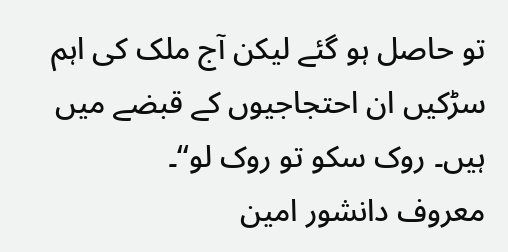تو حاصل ہو گئے لیکن آج ملک کی اہم سڑکیں ان احتجاجیوں کے قبضے میں ہیں۔ روک سکو تو روک لو‘‘۔
معروف دانشور امین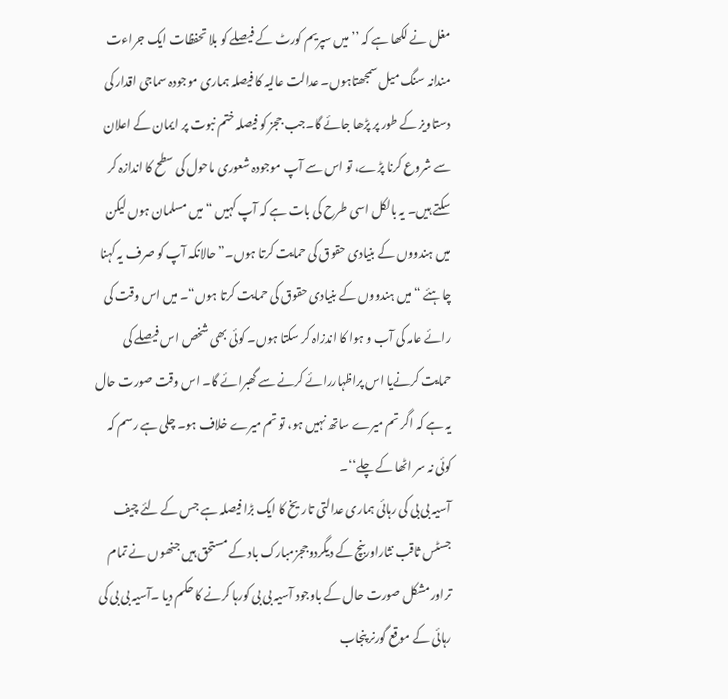مغل نے لکھا ہے کہ ’’میں سپریم کورٹ کے فیصلے کو بلا تحفظات ایک جراءت مندانہ سنگ میل سمجھتاہوں۔ عدالت عالیہ کا فیصلہ ہماری موجودہ سماجی اقدار کی دستاویز کے طور پر پڑھا جائے گا۔جب ججز کو فیصلہ ختم نبوت پر ایمان کے اعلان سے شروع کرنا پڑے، تو اس سے آپ موجودہ شعوری ماحول کی سطح کا اندازہ کر سکتے ہیں۔ یہ بالکل اسی طرح کی بات ہے کہ آپ کہیں “میں مسلمان ہوں لیکن میں ہندووں کے بنیادی حقوق کی حمایت کرتا ہوں۔” حالانکہ آپ کو صرف یہ کہنا چاہئے “میں ہندووں کے بنیادی حقوق کی حمایت کرتا ہوں“۔ میں اس وقت کی رائے عامہ کی آب و ہوا کا اندزاہ کر سکتا ہوں۔ کوئی بھی شخص اس فیصلے کی حمایت کرنےیا اس پراظہاررائے کرنے سے گھبرائے گا۔ اس وقت صورت حال یہ ہے کہ اگر تم میرے ساتھ نہیں ہو، تو تم میرے خلاف ہو۔ چلی ہے رسم کہ کوئی نہ سر اٹھا کے چلے‘‘۔
آسیہ بی بی کی رہائی ہماری عدالتی تاریخ کا ایک بڑا فیصلہ ہے جس کے لئے چیف جسٹس ثاقب نثاراوربنچ کے دیگردوججزمبارک باد کے مستحق ہیں جنھوں نے تمام تراورمشکل صورت حال کے باوجود آسیہ بی بی کورہا کرنے کا حکم دیا ۔آسیہ بی بی کی رہائی کے موقع گورنر پنجاب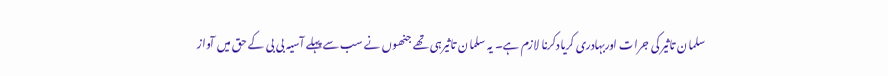سلمان تاثیر کی جرات اوربہادری کریادکرنا لازم ہے۔ یہ سلمان تاثیرہی تھے جنھوں نے سب سے پہلے آسیہ بی بی کے حق میں آواز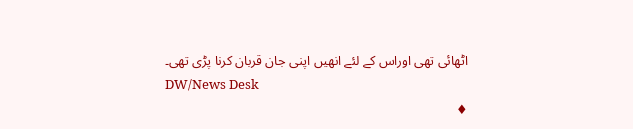اٹھائی تھی اوراس کے لئے انھیں اپنی جان قربان کرنا پڑی تھی۔
DW/News Desk
♦